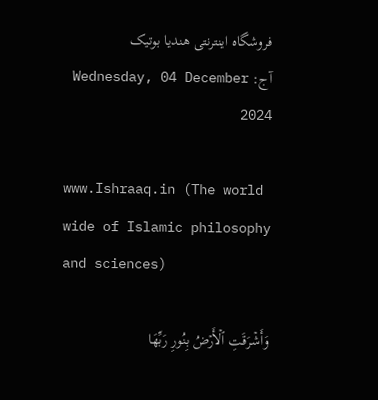فروشگاه اینترنتی هندیا بوتیک
آج: Wednesday, 04 December 2024

www.Ishraaq.in (The world wide of Islamic philosophy and sciences)

وَأَشۡرَقَتِ ٱلۡأَرۡضُ بِنُورِ رَبِّهَا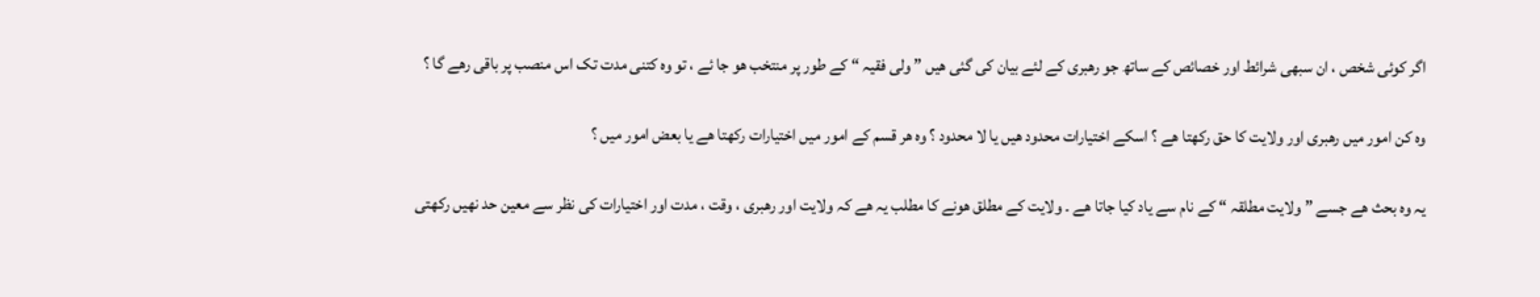اگر کوئی شخص ، ان سبھی شرائط اور خصائص کے ساتھ جو رھبری کے لئے بیان کی گئی ھیں ” ولی فقیہ “ کے طور پر منتخب ھو جا ئے ، تو وہ کتنی مدت تک اس منصب پر باقی رھے گا ؟

وہ کن امور میں رھبری اور ولایت کا حق رکھتا ھے ؟ اسکے اختیارات محدود ھیں یا لا محدود ؟ وہ ھر قسم کے امور میں اختیارات رکھتا ھے یا بعض امور میں ؟

یہ وہ بحث ھے جسے ” ولایت مطلقہ “ کے نام سے یاد کیا جاتا ھے ۔ ولایت کے مطلق ھونے کا مطلب یہ ھے کہ ولایت اور رھبری ، وقت ، مدت اور اختیارات کی نظر سے معین حد نھیں رکھتی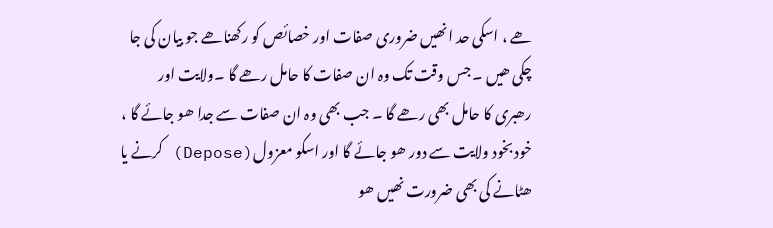ھے ، اسکی حد انھیں ضروری صفات اور خصائص کو رکھناھے جو بیان کی جا چکی ھیں ۔ جس وقت تک وہ ان صفات کا حامل رھے گا ۔ولایت اور رھبری کا حامل بھی رھے گا ۔ جب بھی وہ ان صفات سے جدا ھو جائے گا ، خود بخود ولایت سے دور ھو جائے گا اور اسکو معزول(Depose) کرنے یا ھٹانے کی بھی ضرورت نھیں ھو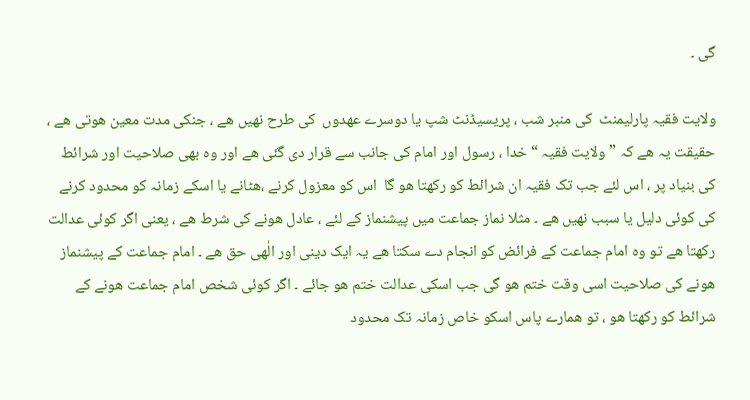گی ۔

ولایت فقیہ پارلیمنٹ  کی منبر شب ، پریسیڈنٹ شپ یا دوسرے عھدوں  کی طرح نھیں ھے ، جنکی مدت معین ھوتی ھے ، حقیقت یہ ھے کہ ” ولایت فقیہ “ خدا ، رسول اور امام کی جانب سے قرار دی گئی ھے اور وہ بھی صلاحیت اور شرائط کی بنیاد پر ، اس لئے جب تک فقیہ ان شرائط کو رکھتا ھو گا  اس کو معزول کرنے ،ھٹانے یا اسکے زمانہ کو محدود کرنے کی کوئی دلیل یا سبب نھیں ھے ۔ مثلا نماز جماعت میں پیشنماز کے لئے ، عادل ھونے کی شرط ھے ، یعنی اگر کوئی عدالت  رکھتا ھے تو وہ امام جماعت کے فرائض کو انجام دے سکتا ھے یہ ایک دینی اور الٰھی حق ھے ۔ امام جماعت کے پیشنماز ھونے کی صلاحیت اسی وقت ختم ھو گی جب اسکی عدالت ختم ھو جائے ۔ اگر کوئی شخص امام جماعت ھونے کے شرائط کو رکھتا ھو ، تو ھمارے پاس اسکو خاص زمانہ تک محدود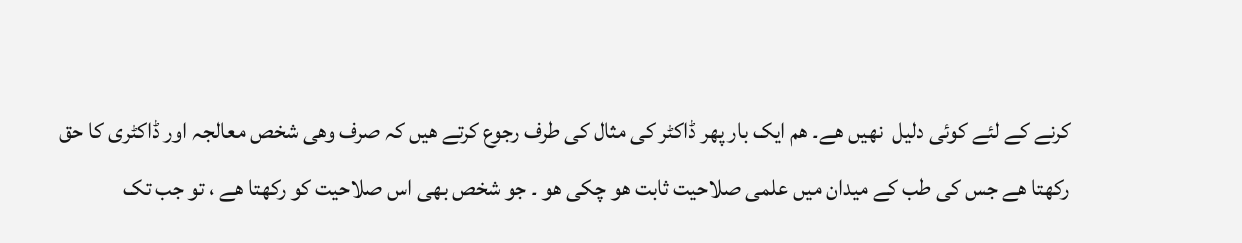کرنے کے لئے کوئی دلیل  نھیں ھے۔ ھم ایک بار پھر ڈاکٹر کی مثال کی طرف رجوع کرتے ھیں کہ صرف وھی شخص معالجہ اور ڈاکٹری کا حق رکھتا ھے جس کی طب کے میدان میں علمی صلاحیت ثابت ھو چکی ھو ۔ جو شخص بھی اس صلاحیت کو رکھتا ھے ، تو جب تک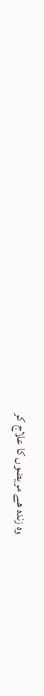وہ زندہ ھے مریضوں کا علاج کر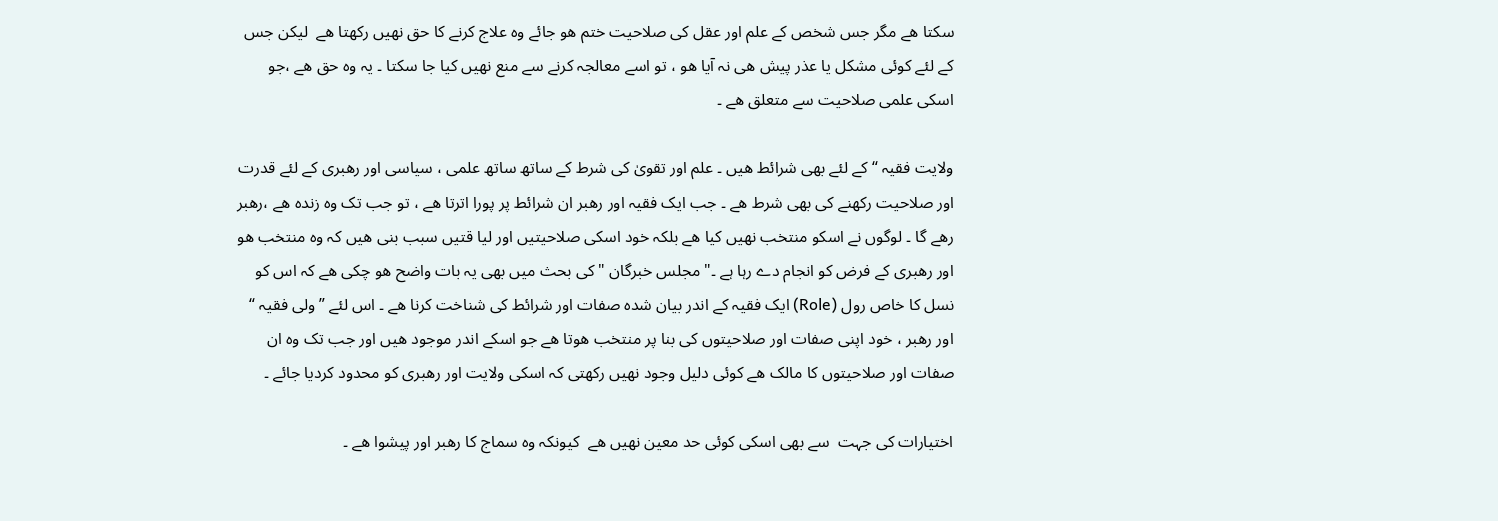سکتا ھے مگر جس شخص کے علم اور عقل کی صلاحیت ختم ھو جائے وہ علاج کرنے کا حق نھیں رکھتا ھے  لیکن جس کے لئے کوئی مشکل یا عذر پیش ھی نہ آیا ھو ، تو اسے معالجہ کرنے سے منع نھیں کیا جا سکتا ۔ یہ وہ حق ھے ،جو اسکی علمی صلاحیت سے متعلق ھے ۔

ولایت فقیہ “ کے لئے بھی شرائط ھیں ۔ علم اور تقویٰ کی شرط کے ساتھ ساتھ علمی ، سیاسی اور رھبری کے لئے قدرت اور صلاحیت رکھنے کی بھی شرط ھے ۔ جب ایک فقیہ اور رھبر ان شرائط پر پورا اترتا ھے ، تو جب تک وہ زندہ ھے ،رھبر رھے گا ۔ لوگوں نے اسکو منتخب نھیں کیا ھے بلکہ خود اسکی صلاحیتیں اور لیا قتیں سبب بنی ھیں کہ وہ منتخب ھو اور رھبری کے فرض کو انجام دے رہا ہے ۔" مجلس خبرگان " کی بحث میں بھی یہ بات واضح ھو چکی ھے کہ اس کو نسل کا خاص رول (Role) ایک فقیہ کے اندر بیان شدہ صفات اور شرائط کی شناخت کرنا ھے ۔ اس لئے ” ولی فقیہ “ اور رھبر ، خود اپنی صفات اور صلاحیتوں کی بنا پر منتخب ھوتا ھے جو اسکے اندر موجود ھیں اور جب تک وہ ان صفات اور صلاحیتوں کا مالک ھے کوئی دلیل وجود نھیں رکھتی کہ اسکی ولایت اور رھبری کو محدود کردیا جائے ۔

اختیارات کی جہت  سے بھی اسکی کوئی حد معین نھیں ھے  کیونکہ وہ سماج کا رھبر اور پیشوا ھے ۔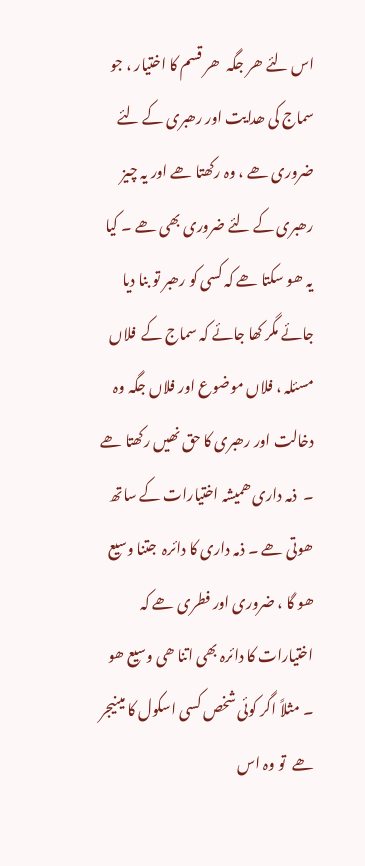اس لئے ھر جگہ  ھر قسم کا اختیار ، جو سماج کی ھدایت اور رھبری کے لئے ضروری ھے ، وہ رکھتا ھے اور یہ چیز رھبری کے لئے ضروری بھی ھے ۔ کیا یہ ھو سکتا ھے کہ کسی کو رھبر تو بنا دیا جائے مگر کھا جائے کہ سماج کے  فلاں مسئلہ ، فلاں موضوع اور فلاں جگہ وہ دخالت اور رھبری کا حق نھیں رکھتا ھے ۔  ذمہ داری ھمیشہ اختیارات کے ساتھ ھوتی ھے ۔ ذمہ داری کا دائرہ  جتنا وسیع ھو گا ، ضروری اور فطری ھے کہ اختیارات کا دائرہ بھی اتنا ھی وسیع ھو ۔ مثلاً اگر کوئی شخص کسی اسکول کا مینیجر ھے  تو وہ اس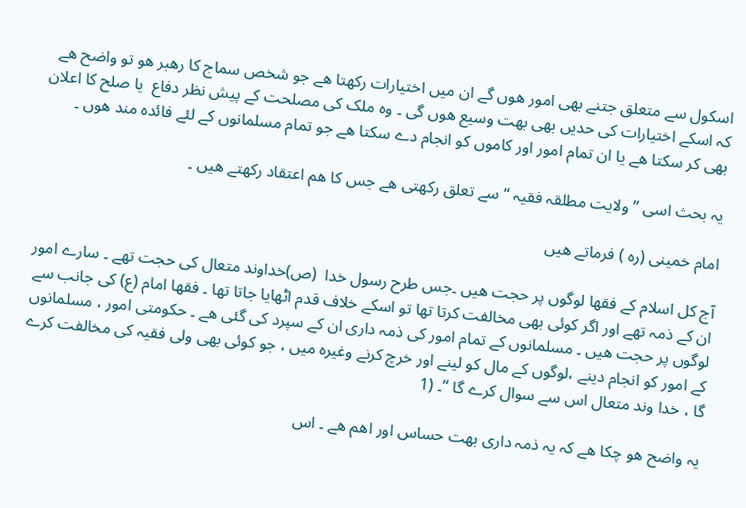اسکول سے متعلق جتنے بھی امور ھوں گے ان میں اختیارات رکھتا ھے جو شخص سماج کا رھبر ھو تو واضح ھے کہ اسکے اختیارات کی حدیں بھی بھت وسیع ھوں گی ۔ وہ ملک کی مصلحت کے پیش نظر دفاع  یا صلح کا اعلان بھی کر سکتا ھے یا ان تمام امور اور کاموں کو انجام دے سکتا ھے جو تمام مسلمانوں کے لئے فائدہ مند ھوں ۔

یہ بحث اسی ” ولایت مطلقہ فقیہ “ سے تعلق رکھتی ھے جس کا ھم اعتقاد رکھتے ھیں ۔

امام خمینی (رہ ) فرماتے ھیں

آج کل اسلام کے فقھا لوگوں پر حجت ھیں ۔جس طرح رسول خدا  (ص)خداوند متعال کی حجت تھے ۔ سارے امور ان کے ذمہ تھے اور اگر کوئی بھی مخالفت کرتا تھا تو اسکے خلاف قدم اٹھایا جاتا تھا ۔ فقھا امام (ع) کی جانب سے لوگوں پر حجت ھیں ۔ مسلمانوں کے تمام امور کی ذمہ داری ان کے سپرد کی گئی ھے ۔ حکومتی امور ، مسلمانوں کے امور کو انجام دینے ،لوگوں کے مال کو لینے اور خرچ کرنے وغیرہ میں ، جو کوئی بھی ولی فقیہ کی مخالفت کرے گا ، خدا وند متعال اس سے سوال کرے گا “۔ (1

یہ واضح ھو چکا ھے کہ یہ ذمہ داری بھت حساس اور اھم ھے ۔ اس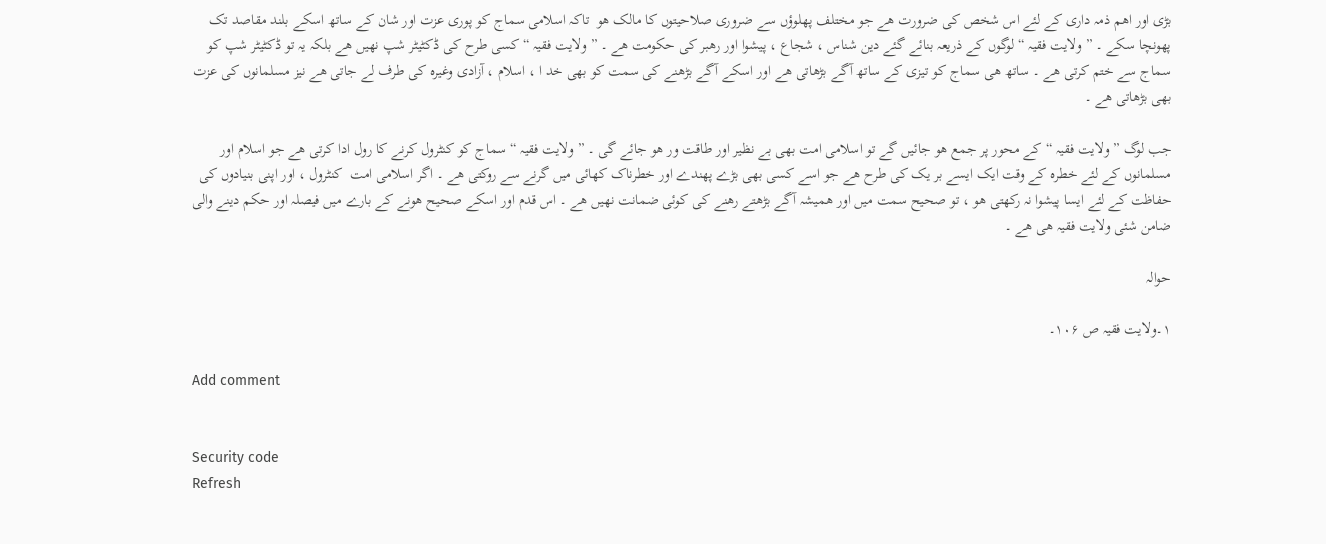بڑی اور اھم ذمہ داری کے لئے اس شخص کی ضرورت ھے جو مختلف پھلوؤں سے ضروری صلاحیتوں کا مالک ھو  تاکہ اسلامی سماج کو پوری عزت اور شان کے ساتھ اسکے بلند مقاصد تک پھونچا سکے ۔ ” ولایت فقیہ “ لوگوں کے ذریعہ بنائے گئے دین شناس ، شجاع ، پیشوا اور رھبر کی حکومت ھے ۔ ” ولایت فقیہ “ کسی طرح کی ڈکٹیٹر شپ نھیں ھے بلکہ یہ تو ڈکٹیٹر شپ کو سماج سے ختم کرتی ھے ۔ ساتھ ھی سماج کو تیزی کے ساتھ آگے بڑھاتی ھے اور اسکے آگے بڑھنے کی سمت کو بھی خد ا ، اسلام ، آزادی وغیرہ کی طرف لے جاتی ھے نیز مسلمانوں کی عزت بھی بڑھاتی ھے ۔

جب لوگ ” ولایت فقیہ “کے محور پر جمع ھو جائیں گے تو اسلامی امت بھی بے نظیر اور طاقت ور ھو جائے گی ۔ ” ولایت فقیہ “ سماج کو کنٹرول کرنے کا رول ادا کرتی ھے جو اسلام اور مسلمانوں کے لئے خطرہ کے وقت ایک ایسے بر یک کی طرح ھے جو اسے کسی بھی بڑے پھندے اور خطرناک کھائی میں گرنے سے روکتی ھے ۔ اگر اسلامی امت  کنٹرول ، اور اپنی بنیادوں کی حفاظت کے لئے ایسا پیشوا نہ رکھتی ھو ، تو صحیح سمت میں اور ھمیشہ آگے بڑھتے رھنے کی کوئی ضمانت نھیں ھے ۔ اس قدم اور اسکے صحیح ھونے کے بارے میں فیصلہ اور حکم دینے والی ضامن شئی ولایت فقیہ ھی ھے ۔

حوالہ

۱۔ولایت فقیہ ص ۱۰۶۔

Add comment


Security code
Refresh